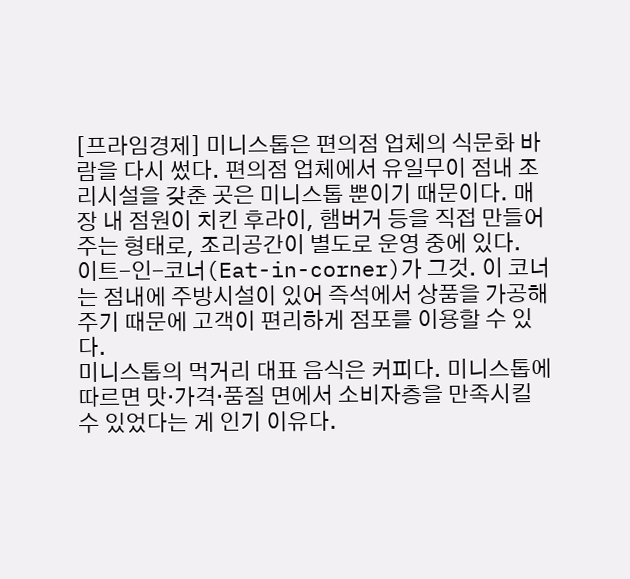[프라임경제] 미니스톱은 편의점 업체의 식문화 바람을 다시 썼다. 편의점 업체에서 유일무이 점내 조리시설을 갖춘 곳은 미니스톱 뿐이기 때문이다. 매장 내 점원이 치킨 후라이, 햄버거 등을 직접 만들어 주는 형태로, 조리공간이 별도로 운영 중에 있다.
이트-인-코너(Eat-in-corner)가 그것. 이 코너는 점내에 주방시설이 있어 즉석에서 상품을 가공해 주기 때문에 고객이 편리하게 점포를 이용할 수 있다.
미니스톱의 먹거리 대표 음식은 커피다. 미니스톱에 따르면 맛‧가격‧품질 면에서 소비자층을 만족시킬 수 있었다는 게 인기 이유다.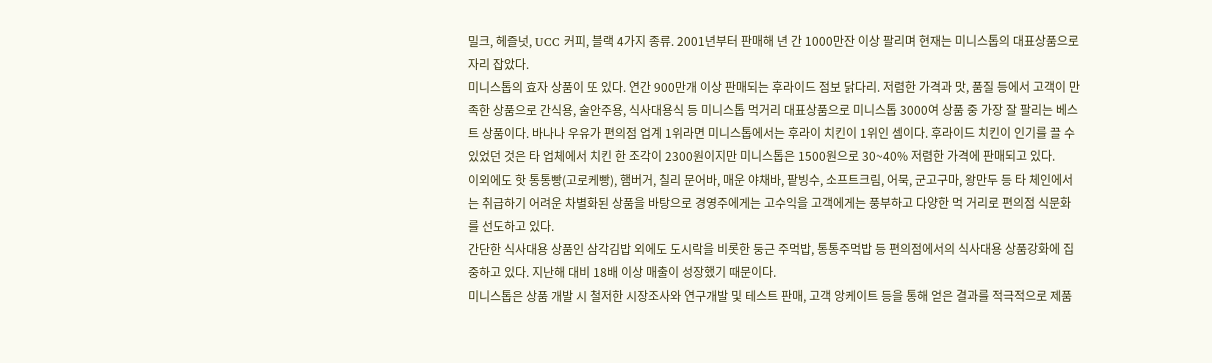밀크, 헤즐넛, UCC 커피, 블랙 4가지 종류. 2001년부터 판매해 년 간 1000만잔 이상 팔리며 현재는 미니스톱의 대표상품으로 자리 잡았다.
미니스톱의 효자 상품이 또 있다. 연간 900만개 이상 판매되는 후라이드 점보 닭다리. 저렴한 가격과 맛, 품질 등에서 고객이 만족한 상품으로 간식용, 술안주용, 식사대용식 등 미니스톱 먹거리 대표상품으로 미니스톱 3000여 상품 중 가장 잘 팔리는 베스트 상품이다. 바나나 우유가 편의점 업계 1위라면 미니스톱에서는 후라이 치킨이 1위인 셈이다. 후라이드 치킨이 인기를 끌 수 있었던 것은 타 업체에서 치킨 한 조각이 2300원이지만 미니스톱은 1500원으로 30~40% 저렴한 가격에 판매되고 있다.
이외에도 핫 통통빵(고로케빵), 햄버거, 칠리 문어바, 매운 야채바, 팥빙수, 소프트크림, 어묵, 군고구마, 왕만두 등 타 체인에서는 취급하기 어려운 차별화된 상품을 바탕으로 경영주에게는 고수익을 고객에게는 풍부하고 다양한 먹 거리로 편의점 식문화를 선도하고 있다.
간단한 식사대용 상품인 삼각김밥 외에도 도시락을 비롯한 둥근 주먹밥, 통통주먹밥 등 편의점에서의 식사대용 상품강화에 집중하고 있다. 지난해 대비 18배 이상 매출이 성장했기 때문이다.
미니스톱은 상품 개발 시 철저한 시장조사와 연구개발 및 테스트 판매, 고객 앙케이트 등을 통해 얻은 결과를 적극적으로 제품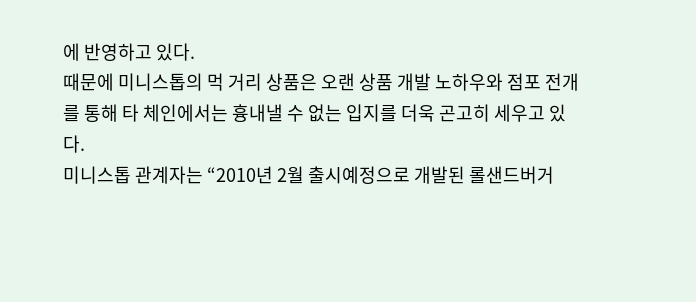에 반영하고 있다.
때문에 미니스톱의 먹 거리 상품은 오랜 상품 개발 노하우와 점포 전개를 통해 타 체인에서는 흉내낼 수 없는 입지를 더욱 곤고히 세우고 있다.
미니스톱 관계자는 “2010년 2월 출시예정으로 개발된 롤샌드버거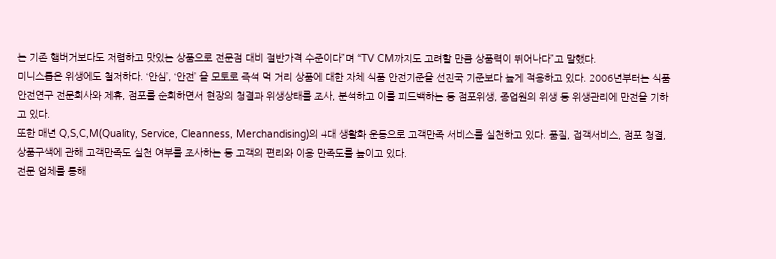는 기존 햄버거보다도 저렴하고 맛있는 상품으로 전문점 대비 절반가격 수준이다”며 “TV CM까지도 고려할 만큼 상품력이 뛰어나다”고 말했다.
미니스톱은 위생에도 철저하다. ‘안심’, ‘안전’ 을 모토로 즉석 먹 거리 상품에 대한 자체 식품 안전기준을 선진국 기준보다 높게 적용하고 있다. 2006년부터는 식품안전연구 전문회사와 제휴, 점포를 순회하면서 현장의 청결과 위생상태를 조사, 분석하고 이를 피드백하는 등 점포위생, 종업원의 위생 등 위생관리에 만전을 기하고 있다.
또한 매년 Q,S,C,M(Quality, Service, Cleanness, Merchandising)의 4대 생활화 운동으로 고객만족 서비스를 실천하고 있다. 품질, 접객서비스, 점포 청결, 상품구색에 관해 고객만족도 실천 여부를 조사하는 등 고객의 편리와 이용 만족도를 높이고 있다.
전문 업체를 통해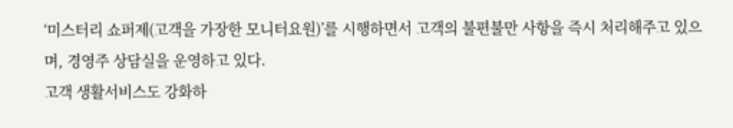‘미스터리 쇼퍼제(고객을 가장한 모니터요원)’를 시행하면서 고객의 불편불만 사항을 즉시 처리해주고 있으며, 경영주 상담실을 운영하고 있다.
고객 생활서비스도 강화하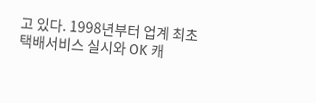고 있다. 1998년부터 업계 최초 택배서비스 실시와 OK 캐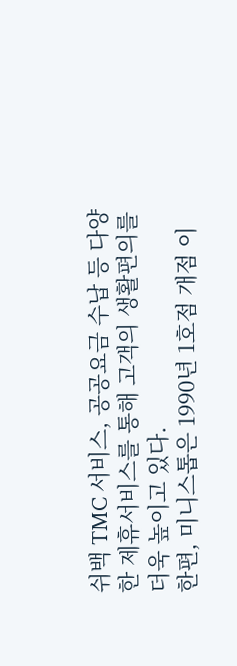쉬백 TMC 서비스, 공공요금 수납 등 다양한 제휴서비스를 통해 고객의 생활편의를 더욱 높이고 있다.
한편, 미니스톱은 1990년 1호점 개점 이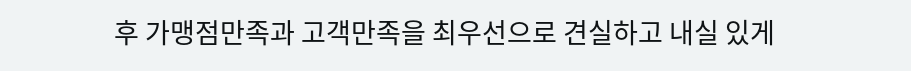후 가맹점만족과 고객만족을 최우선으로 견실하고 내실 있게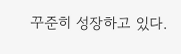꾸준히 성장하고 있다.